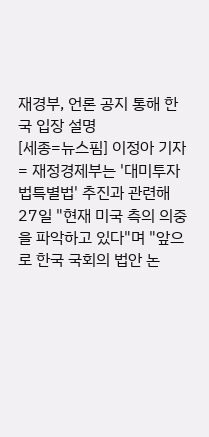재경부, 언론 공지 통해 한국 입장 설명
[세종=뉴스핌] 이정아 기자 = 재정경제부는 '대미투자법특별법' 추진과 관련해 27일 "현재 미국 측의 의중을 파악하고 있다"며 "앞으로 한국 국회의 법안 논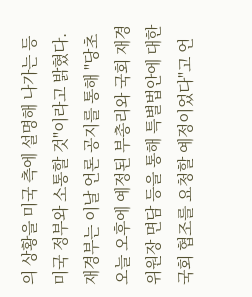의 상황을 미국 측에 설명해 나가는 등 미국 정부와 소통할 것"이라고 밝혔다.
재경부는 이날 언론 공지를 통해 "당초 오늘 오후에 예정된 부총리와 국회 재경위원장 면담 등을 통해 특별법안에 대한 국회 협조를 요청할 예정이었다"고 언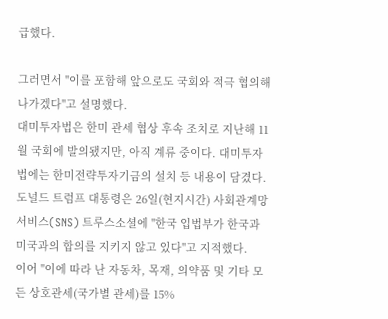급했다.

그러면서 "이를 포함해 앞으로도 국회와 적극 협의해 나가겠다"고 설명했다.
대미투자법은 한미 관세 협상 후속 조치로 지난해 11월 국회에 발의됐지만, 아직 계류 중이다. 대미투자법에는 한미전략투자기금의 설치 등 내용이 담겼다.
도널드 트럼프 대통령은 26일(현지시간) 사회관계망서비스(SNS) 트루스소셜에 "한국 입법부가 한국과 미국과의 합의를 지키지 않고 있다"고 지적했다.
이어 "이에 따라 난 자동차, 목재, 의약품 및 기타 모든 상호관세(국가별 관세)를 15%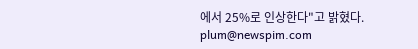에서 25%로 인상한다"고 밝혔다.
plum@newspim.com